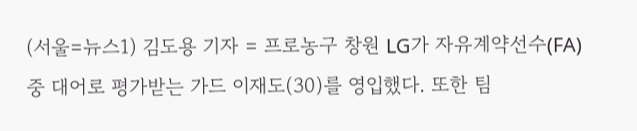(서울=뉴스1) 김도용 기자 = 프로농구 창원 LG가 자유계약선수(FA) 중 대어로 평가받는 가드 이재도(30)를 영입했다. 또한 팀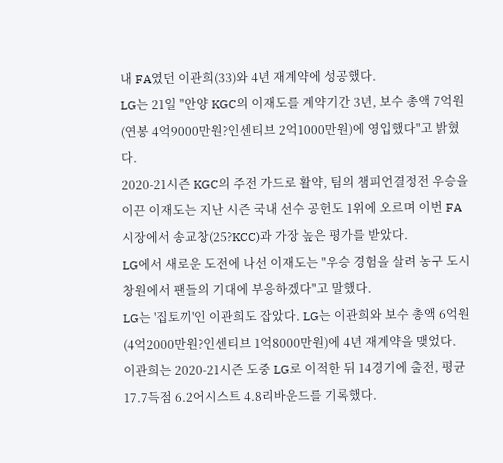내 FA였던 이관희(33)와 4년 재계약에 성공했다.
LG는 21일 "안양 KGC의 이재도를 계약기간 3년, 보수 총액 7억원(연봉 4억9000만원?인센티브 2억1000만원)에 영입했다"고 밝혔다.
2020-21시즌 KGC의 주전 가드로 활약, 팀의 챔피언결정전 우승을 이끈 이재도는 지난 시즌 국내 선수 공헌도 1위에 오르며 이번 FA 시장에서 송교창(25?KCC)과 가장 높은 평가를 받았다.
LG에서 새로운 도전에 나선 이재도는 "우승 경험을 살려 농구 도시 창원에서 팬들의 기대에 부응하겠다"고 말했다.
LG는 '집토끼'인 이관희도 잡았다. LG는 이관희와 보수 총액 6억원(4억2000만원?인센티브 1억8000만원)에 4년 재계약을 맺었다.
이관희는 2020-21시즌 도중 LG로 이적한 뒤 14경기에 출전, 평균 17.7득점 6.2어시스트 4.8리바운드를 기록했다.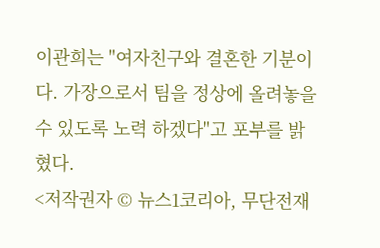이관희는 "여자친구와 결혼한 기분이다. 가장으로서 팀을 정상에 올려놓을 수 있도록 노력 하겠다"고 포부를 밝혔다.
<저작권자 © 뉴스1코리아, 무단전재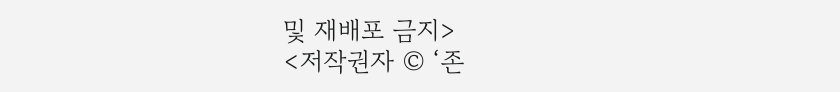및 재배포 금지>
<저작권자 © ‘존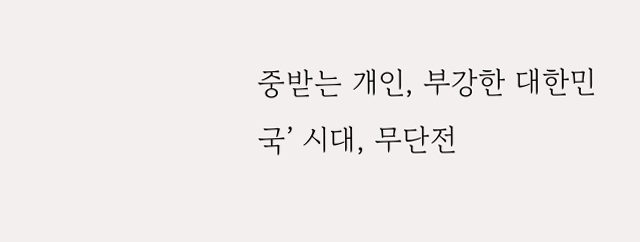중받는 개인, 부강한 대한민국’ 시대, 무단전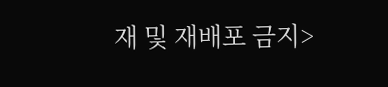재 및 재배포 금지>